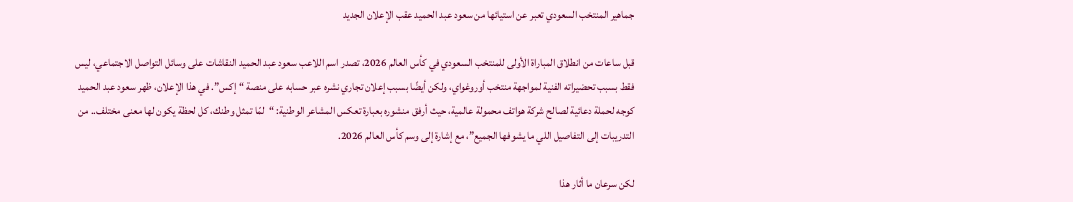جماهير المنتخب السعودي تعبر عن استيائها من سعود عبد الحميد عقب الإعلان الجديد

قبل ساعات من انطلاق المباراة الأولى للمنتخب السعودي في كأس العالم 2026، تصدر اسم اللاعب سعود عبد الحميد النقاشات على وسائل التواصل الاجتماعي، ليس فقط بسبب تحضيراته الفنية لمواجهة منتخب أوروغواي، ولكن أيضًا بسبب إعلان تجاري نشره عبر حسابه على منصة “إكس”. في هذا الإعلان، ظهر سعود عبد الحميد كوجه لحملة دعائية لصالح شركة هواتف محمولة عالمية، حيث أرفق منشوره بعبارة تعكس المشاعر الوطنية: “لمّا تمثل وطنك، كل لحظة يكون لها معنى مختلف.. من التدريبات إلى التفاصيل اللي ما يشوفها الجميع”، مع إشارة إلى وسم كأس العالم 2026.

لكن سرعان ما أثار هذا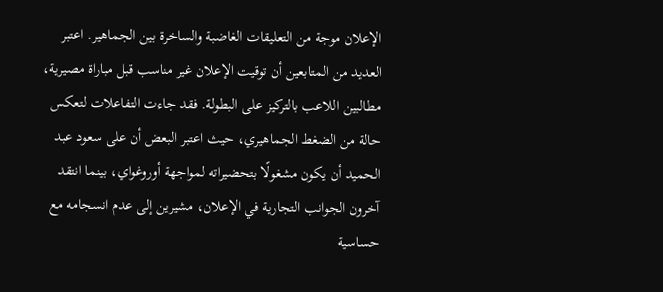الإعلان موجة من التعليقات الغاضبة والساخرة بين الجماهير. اعتبر العديد من المتابعين أن توقيت الإعلان غير مناسب قبل مباراة مصيرية، مطالبين اللاعب بالتركيز على البطولة. فقد جاءت التفاعلات لتعكس حالة من الضغط الجماهيري، حيث اعتبر البعض أن على سعود عبد الحميد أن يكون مشغولًا بتحضيراته لمواجهة أوروغواي، بينما انتقد آخرون الجوانب التجارية في الإعلان، مشيرين إلى عدم انسجامه مع حساسية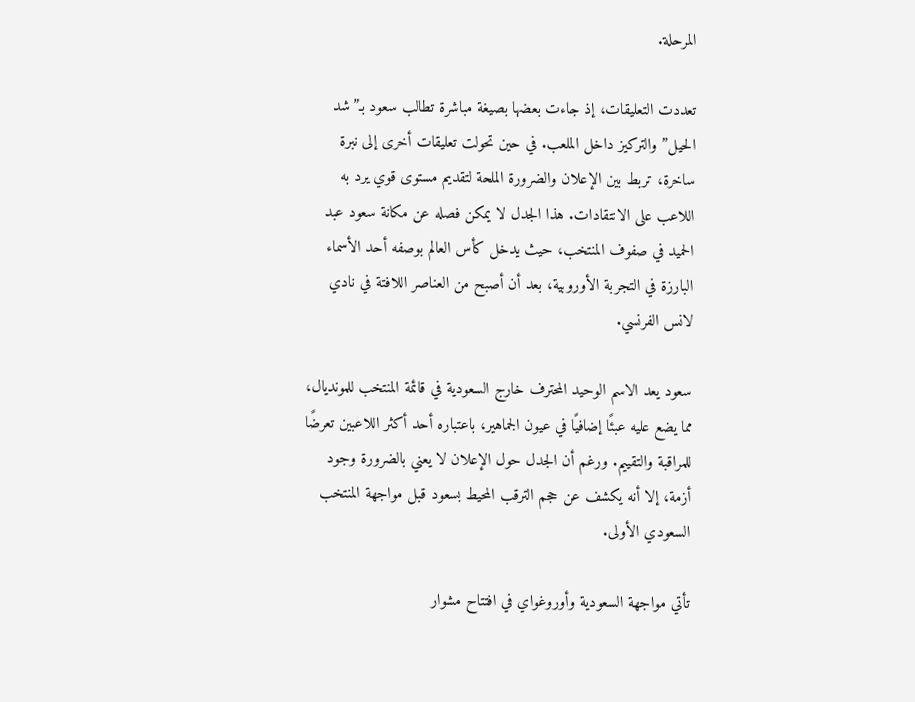المرحلة.

تعددت التعليقات، إذ جاءت بعضها بصيغة مباشرة تطالب سعود بـ”شد الحيل” والتركيز داخل الملعب. في حين تحولت تعليقات أخرى إلى نبرة ساخرة، تربط بين الإعلان والضرورة الملحة لتقديم مستوى قوي يرد به اللاعب على الانتقادات. هذا الجدل لا يمكن فصله عن مكانة سعود عبد الحميد في صفوف المنتخب، حيث يدخل كأس العالم بوصفه أحد الأسماء البارزة في التجربة الأوروبية، بعد أن أصبح من العناصر اللافتة في نادي لانس الفرنسي.

سعود يعد الاسم الوحيد المحترف خارج السعودية في قائمة المنتخب للمونديال، مما يضع عليه عبئًا إضافيًا في عيون الجماهير، باعتباره أحد أكثر اللاعبين تعرضًا للمراقبة والتقييم. ورغم أن الجدل حول الإعلان لا يعني بالضرورة وجود أزمة، إلا أنه يكشف عن حجم الترقب المحيط بسعود قبل مواجهة المنتخب السعودي الأولى.

تأتي مواجهة السعودية وأوروغواي في افتتاح مشوار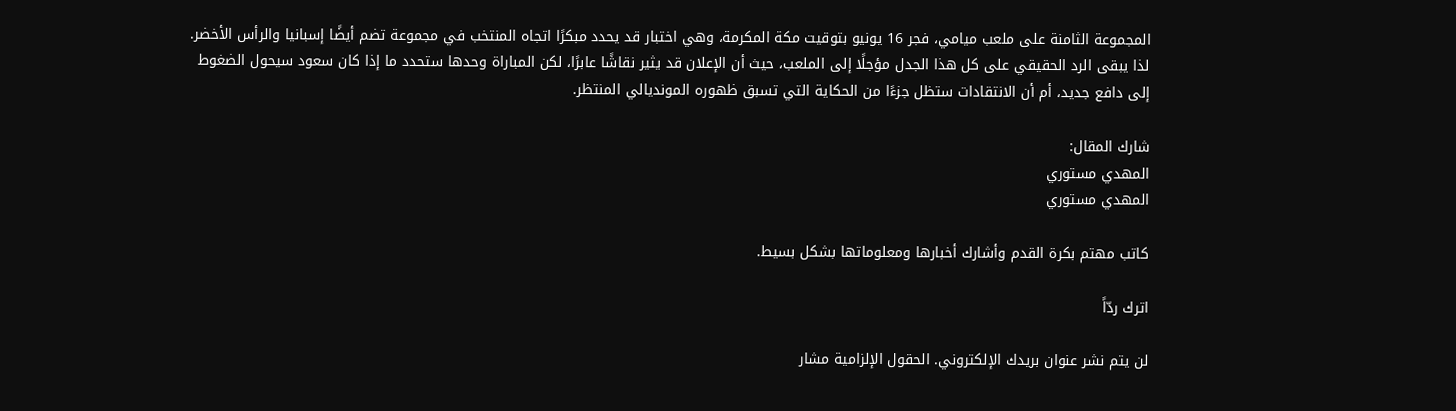المجموعة الثامنة على ملعب ميامي، فجر 16 يونيو بتوقيت مكة المكرمة، وهي اختبار قد يحدد مبكرًا اتجاه المنتخب في مجموعة تضم أيضًا إسبانيا والرأس الأخضر. لذا يبقى الرد الحقيقي على كل هذا الجدل مؤجلًا إلى الملعب، حيث أن الإعلان قد يثير نقاشًا عابرًا، لكن المباراة وحدها ستحدد ما إذا كان سعود سيحول الضغوط إلى دافع جديد، أم أن الانتقادات ستظل جزءًا من الحكاية التي تسبق ظهوره المونديالي المنتظر.

شارك المقال:
المهدي مستوري
المهدي مستوري

كاتب مهتم بكرة القدم وأشارك أخبارها ومعلوماتها بشكل بسيط.

اترك ردّاً

لن يتم نشر عنوان بريدك الإلكتروني. الحقول الإلزامية مشار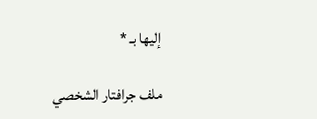إليها بـ *

ملف جرافتار الشخصي